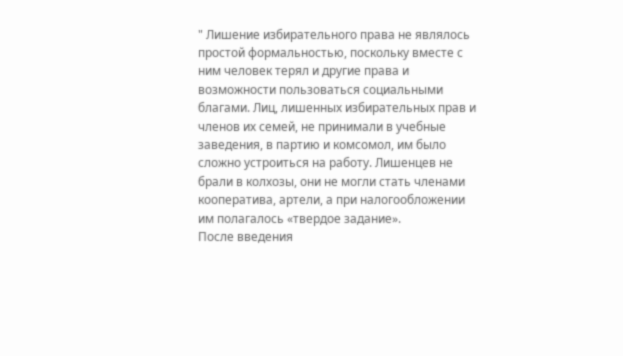" Лишение избирательного права не являлось простой формальностью, поскольку вместе с ним человек терял и другие права и возможности пользоваться социальными благами. Лиц, лишенных избирательных прав и членов их семей, не принимали в учебные заведения, в партию и комсомол, им было сложно устроиться на работу. Лишенцев не брали в колхозы, они не могли стать членами кооператива, артели, а при налогообложении им полагалось «твердое задание».
После введения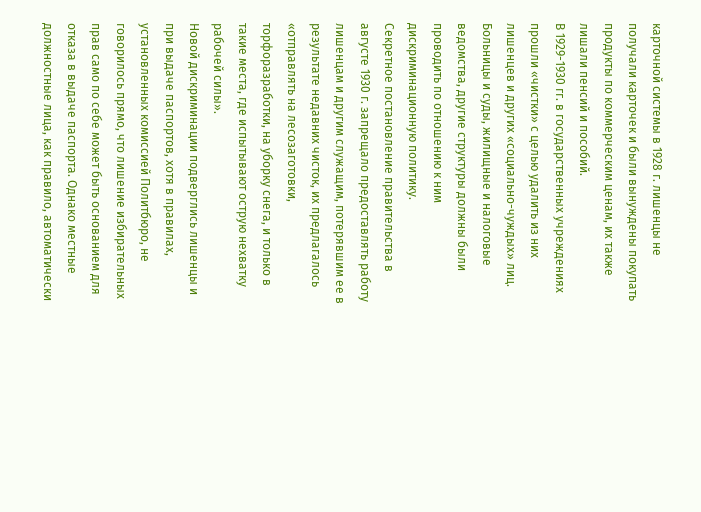карточной системы в 1928 г. лишенцы не получали карточек и были вынуждены покупать продукты по коммерческим ценам, их также лишали пенсий и пособий.
В 1929-1930 гг. в государственных учреждениях прошли «чистки» с целью удалить из них лишенцев и других «социально-чуждых» лиц. Больницы и суды, жилищные и налоговые ведомства, другие структуры должны были проводить по отношению к ним дискриминационную политику.
Секретное постановление правительства в августе 1930 г. запрещало предоставлять работу лишенцам и другим служащим, потерявшим ее в результате недавних чисток, их предлагалось «отправлять на лесозаготовки, торфоразработки, на уборку снега, и только в такие места, где испытывают острую нехватку рабочей силы».
Новой дискриминации подверглись лишенцы и при выдаче паспортов, хотя в правилах, установленных комиссией Политбюро, не говорилось прямо, что лишение избирательных прав само по себе может быть основанием для отказа в выдаче паспорта. Однако местные должностные лица, как правило, автоматически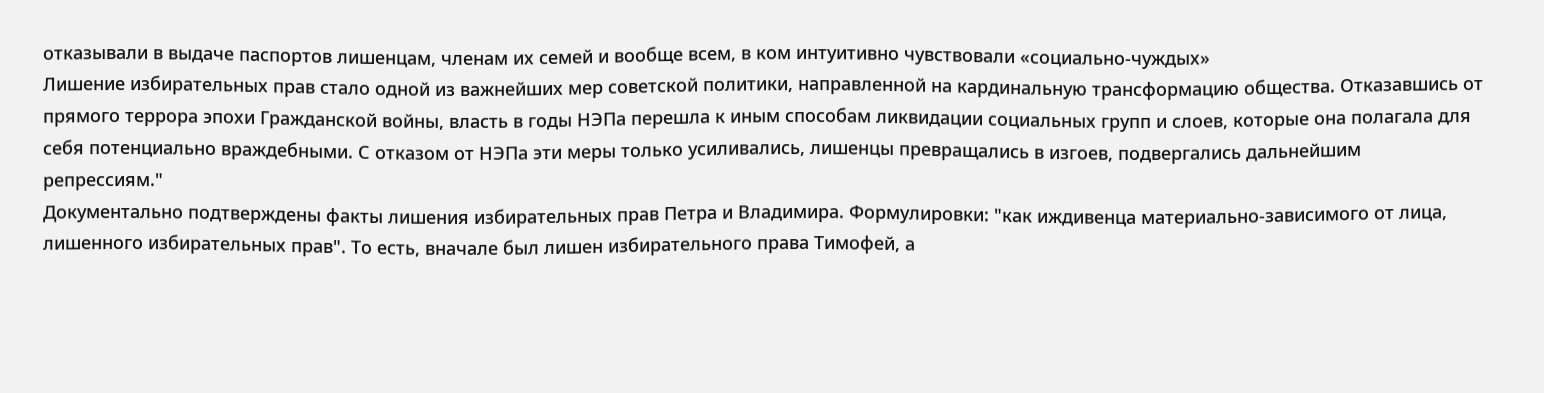отказывали в выдаче паспортов лишенцам, членам их семей и вообще всем, в ком интуитивно чувствовали «социально-чуждых»
Лишение избирательных прав стало одной из важнейших мер советской политики, направленной на кардинальную трансформацию общества. Отказавшись от прямого террора эпохи Гражданской войны, власть в годы НЭПа перешла к иным способам ликвидации социальных групп и слоев, которые она полагала для себя потенциально враждебными. С отказом от НЭПа эти меры только усиливались, лишенцы превращались в изгоев, подвергались дальнейшим репрессиям."
Документально подтверждены факты лишения избирательных прав Петра и Владимира. Формулировки: "как иждивенца материально-зависимого от лица, лишенного избирательных прав". То есть, вначале был лишен избирательного права Тимофей, а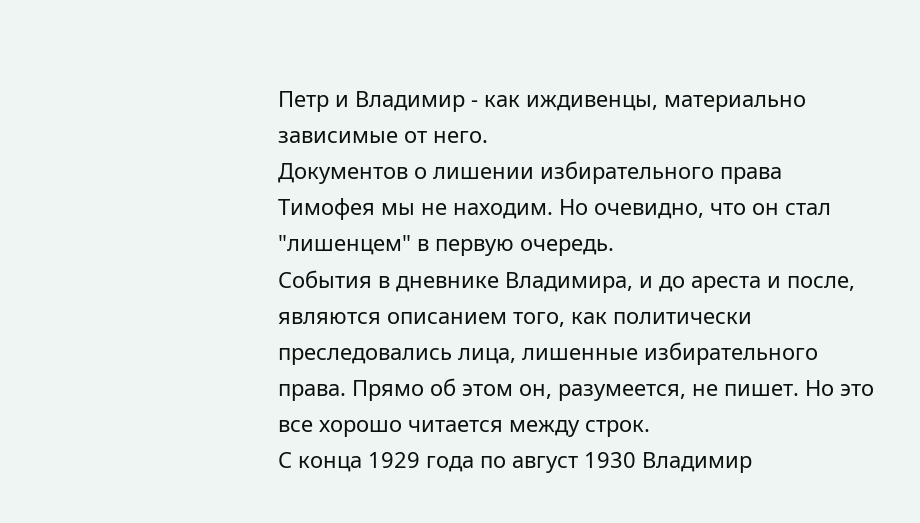Петр и Владимир - как иждивенцы, материально зависимые от него.
Документов о лишении избирательного права Тимофея мы не находим. Но очевидно, что он стал "лишенцем" в первую очередь.
События в дневнике Владимира, и до ареста и после, являются описанием того, как политически преследовались лица, лишенные избирательного права. Прямо об этом он, разумеется, не пишет. Но это все хорошо читается между строк.
С конца 1929 года по август 1930 Владимир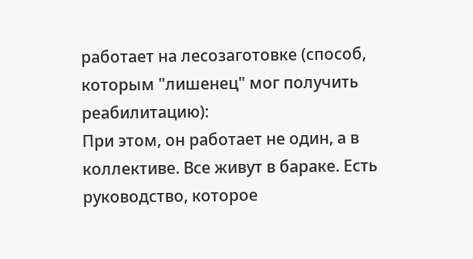работает на лесозаготовке (способ, которым "лишенец" мог получить реабилитацию):
При этом, он работает не один, а в коллективе. Все живут в бараке. Есть руководство, которое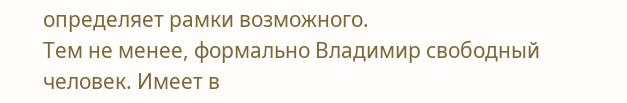определяет рамки возможного.
Тем не менее, формально Владимир свободный человек. Имеет в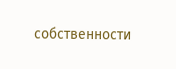собственности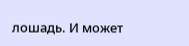лошадь. И может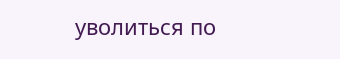уволиться по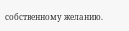собственному желанию.